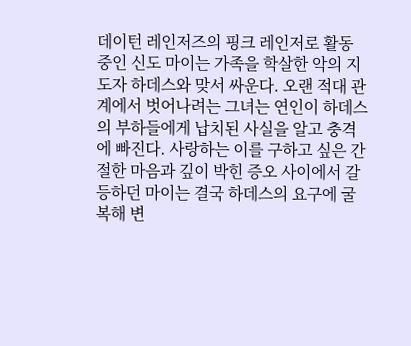데이턴 레인저즈의 핑크 레인저로 활동 중인 신도 마이는 가족을 학살한 악의 지도자 하데스와 맞서 싸운다. 오랜 적대 관계에서 벗어나려는 그녀는 연인이 하데스의 부하들에게 납치된 사실을 알고 충격에 빠진다. 사랑하는 이를 구하고 싶은 간절한 마음과 깊이 박힌 증오 사이에서 갈등하던 마이는 결국 하데스의 요구에 굴복해 변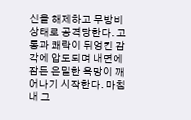신을 해제하고 무방비 상태로 공격당한다. 고통과 쾌락이 뒤엉킨 감각에 압도되며 내면에 잠든 은밀한 욕망이 깨어나기 시작한다. 마침내 그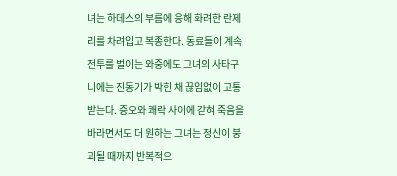녀는 하데스의 부름에 응해 화려한 란제리를 차려입고 복종한다. 동료들이 계속 전투를 벌이는 와중에도 그녀의 사타구니에는 진동기가 박힌 채 끊임없이 고통받는다. 증오와 쾌락 사이에 갇혀 죽음을 바라면서도 더 원하는 그녀는 정신이 붕괴될 때까지 반복적으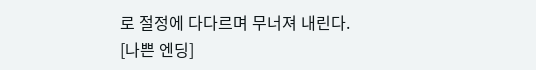로 절정에 다다르며 무너져 내린다. [나쁜 엔딩]